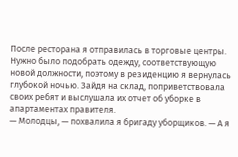После ресторана я отправилась в торговые центры. Нужно было подобрать одежду, соответствующую новой должности, поэтому в резиденцию я вернулась глубокой ночью. Зайдя на склад, поприветствовала своих ребят и выслушала их отчет об уборке в апартаментах правителя.
— Молодцы, — похвалила я бригаду уборщиков. — А я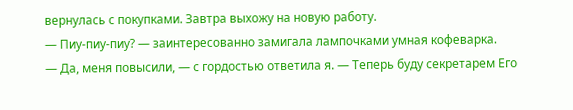вернулась с покупками. Завтра выхожу на новую работу.
— Пиу-пиу-пиу? — заинтересованно замигала лампочками умная кофеварка.
— Да, меня повысили, — с гордостью ответила я. — Теперь буду секретарем Его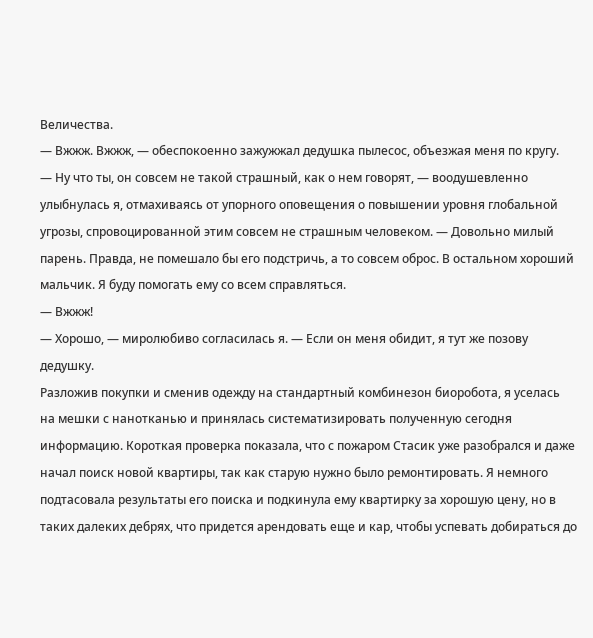Величества.
— Вжжж. Вжжж, — обеспокоенно зажужжал дедушка пылесос, объезжая меня по кругу.
— Ну что ты, он совсем не такой страшный, как о нем говорят, — воодушевленно улыбнулась я, отмахиваясь от упорного оповещения о повышении уровня глобальной угрозы, спровоцированной этим совсем не страшным человеком. — Довольно милый парень. Правда, не помешало бы его подстричь, а то совсем оброс. В остальном хороший мальчик. Я буду помогать ему со всем справляться.
— Вжжж!
— Хорошо, — миролюбиво согласилась я. — Если он меня обидит, я тут же позову дедушку.
Разложив покупки и сменив одежду на стандартный комбинезон биоробота, я уселась на мешки с нанотканью и принялась систематизировать полученную сегодня информацию. Короткая проверка показала, что с пожаром Стасик уже разобрался и даже начал поиск новой квартиры, так как старую нужно было ремонтировать. Я немного подтасовала результаты его поиска и подкинула ему квартирку за хорошую цену, но в таких далеких дебрях, что придется арендовать еще и кар, чтобы успевать добираться до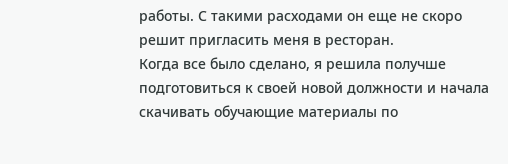работы. С такими расходами он еще не скоро решит пригласить меня в ресторан.
Когда все было сделано, я решила получше подготовиться к своей новой должности и начала скачивать обучающие материалы по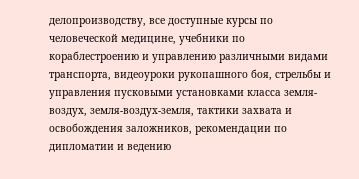делопроизводству, все доступные курсы по человеческой медицине, учебники по кораблестроению и управлению различными видами транспорта, видеоуроки рукопашного боя, стрельбы и управления пусковыми установками класса земля-воздух, земля-воздух-земля, тактики захвата и освобождения заложников, рекомендации по дипломатии и ведению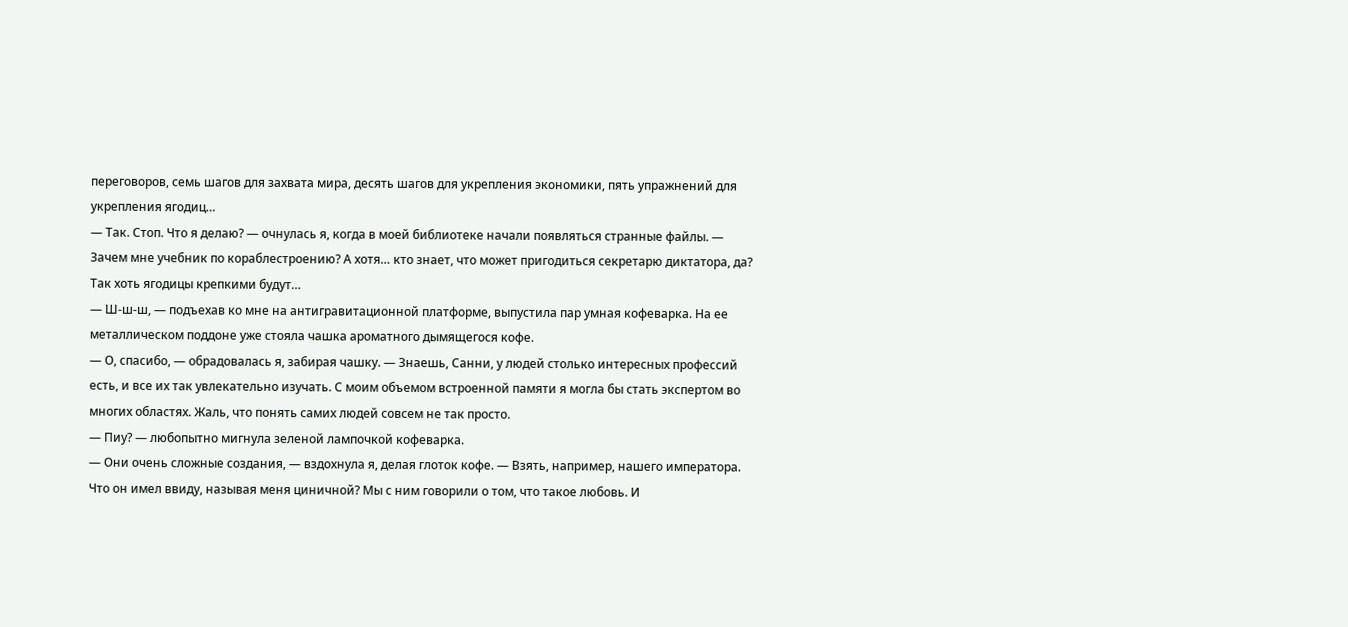переговоров, семь шагов для захвата мира, десять шагов для укрепления экономики, пять упражнений для укрепления ягодиц…
— Так. Стоп. Что я делаю? — очнулась я, когда в моей библиотеке начали появляться странные файлы. — Зачем мне учебник по кораблестроению? А хотя… кто знает, что может пригодиться секретарю диктатора, да? Так хоть ягодицы крепкими будут…
— Ш-ш-ш, — подъехав ко мне на антигравитационной платформе, выпустила пар умная кофеварка. На ее металлическом поддоне уже стояла чашка ароматного дымящегося кофе.
— О, спасибо, — обрадовалась я, забирая чашку. — Знаешь, Санни, у людей столько интересных профессий есть, и все их так увлекательно изучать. С моим объемом встроенной памяти я могла бы стать экспертом во многих областях. Жаль, что понять самих людей совсем не так просто.
— Пиу? — любопытно мигнула зеленой лампочкой кофеварка.
— Они очень сложные создания, — вздохнула я, делая глоток кофе. — Взять, например, нашего императора. Что он имел ввиду, называя меня циничной? Мы с ним говорили о том, что такое любовь. И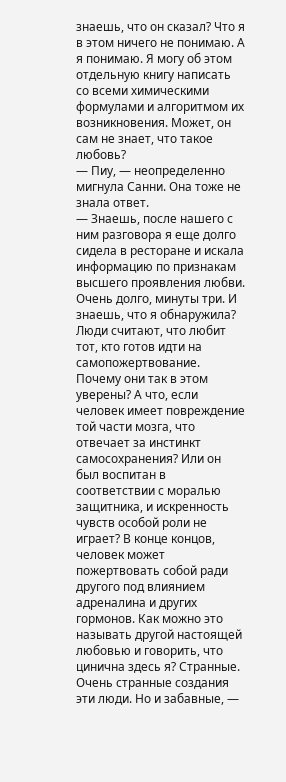знаешь, что он сказал? Что я в этом ничего не понимаю. А я понимаю. Я могу об этом отдельную книгу написать со всеми химическими формулами и алгоритмом их возникновения. Может, он сам не знает, что такое любовь?
— Пиу, — неопределенно мигнула Санни. Она тоже не знала ответ.
— Знаешь, после нашего с ним разговора я еще долго сидела в ресторане и искала информацию по признакам высшего проявления любви. Очень долго, минуты три. И знаешь, что я обнаружила? Люди считают, что любит тот, кто готов идти на самопожертвование. Почему они так в этом уверены? А что, если человек имеет повреждение той части мозга, что отвечает за инстинкт самосохранения? Или он был воспитан в соответствии с моралью защитника, и искренность чувств особой роли не играет? В конце концов, человек может пожертвовать собой ради другого под влиянием адреналина и других гормонов. Как можно это называть другой настоящей любовью и говорить, что цинична здесь я? Странные. Очень странные создания эти люди. Но и забавные, —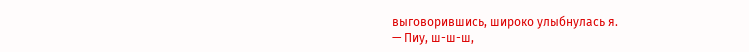выговорившись, широко улыбнулась я.
— Пиу, ш-ш-ш,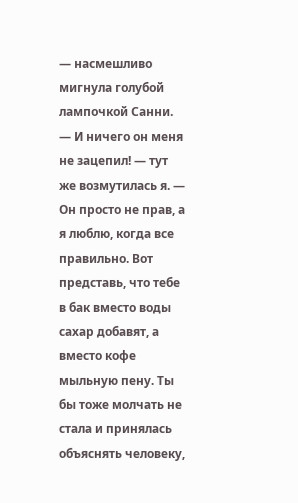— насмешливо мигнула голубой лампочкой Санни.
— И ничего он меня не зацепил! — тут же возмутилась я. — Он просто не прав, а я люблю, когда все правильно. Вот представь, что тебе в бак вместо воды сахар добавят, а вместо кофе мыльную пену. Ты бы тоже молчать не стала и принялась объяснять человеку,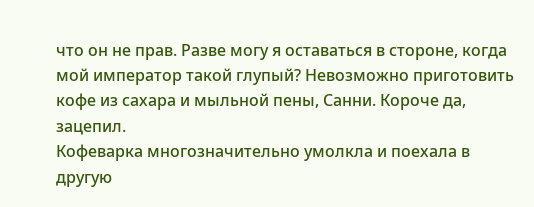что он не прав. Разве могу я оставаться в стороне, когда мой император такой глупый? Невозможно приготовить кофе из сахара и мыльной пены, Санни. Короче да, зацепил.
Кофеварка многозначительно умолкла и поехала в другую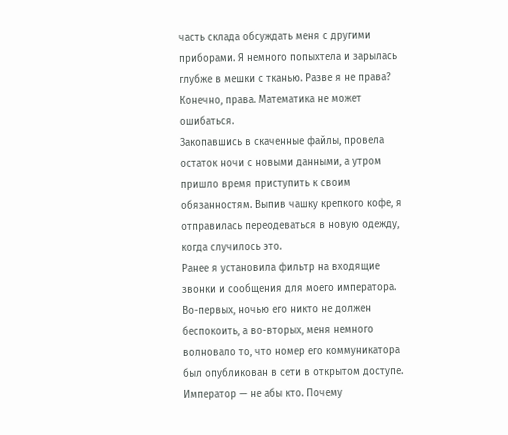часть склада обсуждать меня с другими приборами. Я немного попыхтела и зарылась глубже в мешки с тканью. Разве я не права? Конечно, права. Математика не может ошибаться.
Закопавшись в скаченные файлы, провела остаток ночи с новыми данными, а утром пришло время приступить к своим обязанностям. Выпив чашку крепкого кофе, я отправилась переодеваться в новую одежду, когда случилось это.
Ранее я установила фильтр на входящие звонки и сообщения для моего императора. Во-первых, ночью его никто не должен беспокоить, а во-вторых, меня немного волновало то, что номер его коммуникатора был опубликован в сети в открытом доступе. Император — не абы кто. Почему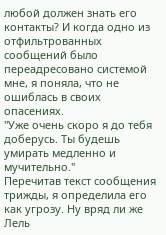любой должен знать его контакты? И когда одно из отфильтрованных сообщений было переадресовано системой мне, я поняла, что не ошиблась в своих опасениях.
"Уже очень скоро я до тебя доберусь. Ты будешь умирать медленно и мучительно."
Перечитав текст сообщения трижды, я определила его как угрозу. Ну вряд ли же Лель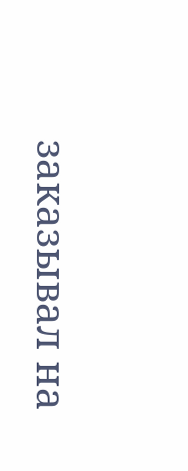заказывал на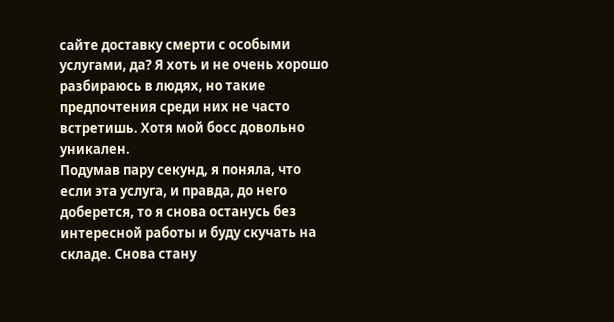сайте доставку смерти с особыми услугами, да? Я хоть и не очень хорошо разбираюсь в людях, но такие предпочтения среди них не часто встретишь. Хотя мой босс довольно уникален.
Подумав пару секунд, я поняла, что если эта услуга, и правда, до него доберется, то я снова останусь без интересной работы и буду скучать на складе. Снова стану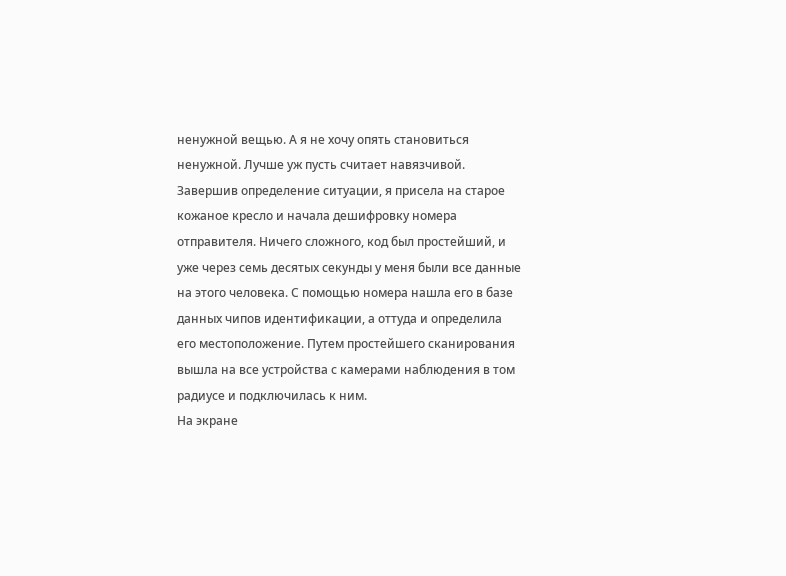ненужной вещью. А я не хочу опять становиться ненужной. Лучше уж пусть считает навязчивой.
Завершив определение ситуации, я присела на старое кожаное кресло и начала дешифровку номера отправителя. Ничего сложного, код был простейший, и уже через семь десятых секунды у меня были все данные на этого человека. С помощью номера нашла его в базе данных чипов идентификации, а оттуда и определила его местоположение. Путем простейшего сканирования вышла на все устройства с камерами наблюдения в том радиусе и подключилась к ним.
На экране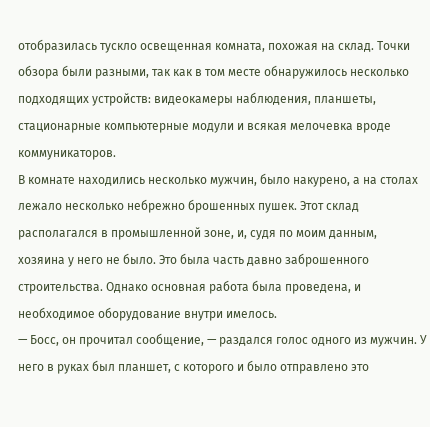отобразилась тускло освещенная комната, похожая на склад. Точки обзора были разными, так как в том месте обнаружилось несколько подходящих устройств: видеокамеры наблюдения, планшеты, стационарные компьютерные модули и всякая мелочевка вроде коммуникаторов.
В комнате находились несколько мужчин, было накурено, а на столах лежало несколько небрежно брошенных пушек. Этот склад располагался в промышленной зоне, и, судя по моим данным, хозяина у него не было. Это была часть давно заброшенного строительства. Однако основная работа была проведена, и необходимое оборудование внутри имелось.
— Босс, он прочитал сообщение, — раздался голос одного из мужчин. У него в руках был планшет, с которого и было отправлено это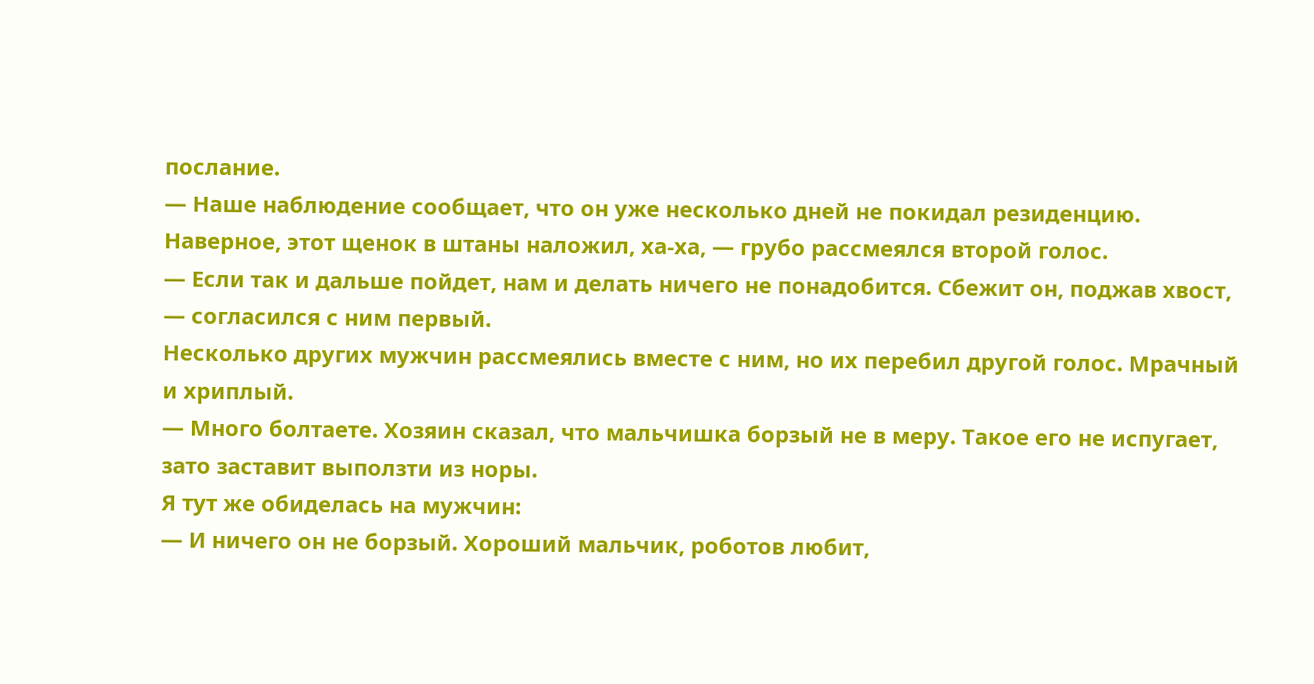послание.
— Наше наблюдение сообщает, что он уже несколько дней не покидал резиденцию. Наверное, этот щенок в штаны наложил, ха-ха, — грубо рассмеялся второй голос.
— Если так и дальше пойдет, нам и делать ничего не понадобится. Сбежит он, поджав хвост, — согласился с ним первый.
Несколько других мужчин рассмеялись вместе с ним, но их перебил другой голос. Мрачный и хриплый.
— Много болтаете. Хозяин сказал, что мальчишка борзый не в меру. Такое его не испугает, зато заставит выползти из норы.
Я тут же обиделась на мужчин:
— И ничего он не борзый. Хороший мальчик, роботов любит,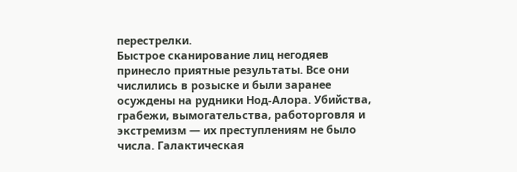перестрелки.
Быстрое сканирование лиц негодяев принесло приятные результаты. Все они числились в розыске и были заранее осуждены на рудники Нод-Алора. Убийства, грабежи, вымогательства, работорговля и экстремизм — их преступлениям не было числа. Галактическая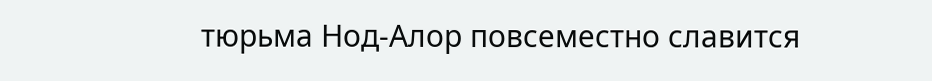тюрьма Нод-Алор повсеместно славится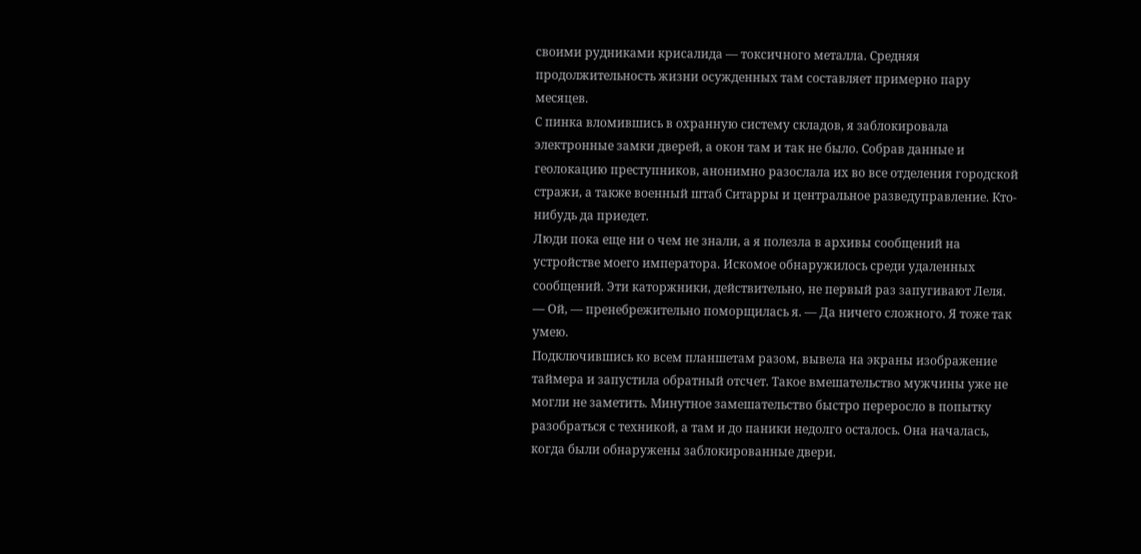своими рудниками крисалида — токсичного металла. Средняя продолжительность жизни осужденных там составляет примерно пару месяцев.
С пинка вломившись в охранную систему складов, я заблокировала электронные замки дверей, а окон там и так не было. Собрав данные и геолокацию преступников, анонимно разослала их во все отделения городской стражи, а также военный штаб Ситарры и центральное разведуправление. Кто-нибудь да приедет.
Люди пока еще ни о чем не знали, а я полезла в архивы сообщений на устройстве моего императора. Искомое обнаружилось среди удаленных сообщений. Эти каторжники, действительно, не первый раз запугивают Леля.
— Ой, — пренебрежительно поморщилась я. — Да ничего сложного. Я тоже так умею.
Подключившись ко всем планшетам разом, вывела на экраны изображение таймера и запустила обратный отсчет. Такое вмешательство мужчины уже не могли не заметить. Минутное замешательство быстро переросло в попытку разобраться с техникой, а там и до паники недолго осталось. Она началась, когда были обнаружены заблокированные двери.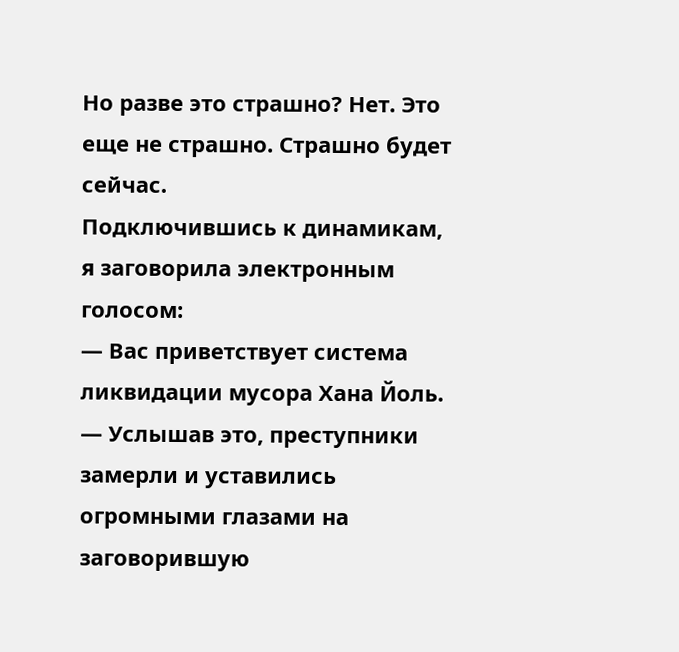Но разве это страшно? Нет. Это еще не страшно. Страшно будет сейчас.
Подключившись к динамикам, я заговорила электронным голосом:
— Вас приветствует система ликвидации мусора Хана Йоль. — Услышав это, преступники замерли и уставились огромными глазами на заговорившую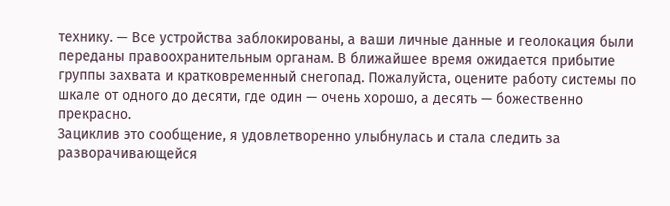технику. — Все устройства заблокированы, а ваши личные данные и геолокация были переданы правоохранительным органам. В ближайшее время ожидается прибытие группы захвата и кратковременный снегопад. Пожалуйста, оцените работу системы по шкале от одного до десяти, где один — очень хорошо, а десять — божественно прекрасно.
Зациклив это сообщение, я удовлетворенно улыбнулась и стала следить за разворачивающейся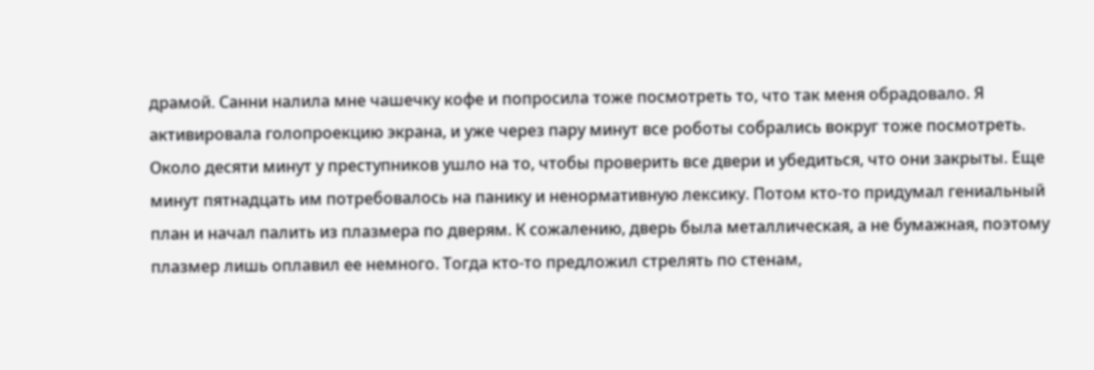драмой. Санни налила мне чашечку кофе и попросила тоже посмотреть то, что так меня обрадовало. Я активировала голопроекцию экрана, и уже через пару минут все роботы собрались вокруг тоже посмотреть.
Около десяти минут у преступников ушло на то, чтобы проверить все двери и убедиться, что они закрыты. Еще минут пятнадцать им потребовалось на панику и ненормативную лексику. Потом кто-то придумал гениальный план и начал палить из плазмера по дверям. К сожалению, дверь была металлическая, а не бумажная, поэтому плазмер лишь оплавил ее немного. Тогда кто-то предложил стрелять по стенам,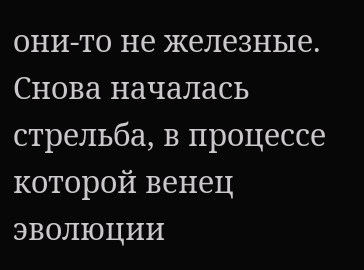они-то не железные. Снова началась стрельба, в процессе которой венец эволюции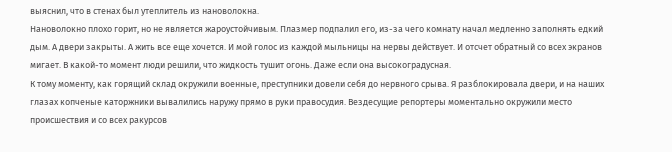выяснил, что в стенах был утеплитель из нановолокна.
Нановолокно плохо горит, но не является жароустойчивым. Плазмер подпалил его, из-за чего комнату начал медленно заполнять едкий дым. А двери закрыты. А жить все еще хочется. И мой голос из каждой мыльницы на нервы действует. И отсчет обратный со всех экранов мигает. В какой-то момент люди решили, что жидкость тушит огонь. Даже если она высокоградусная.
К тому моменту, как горящий склад окружили военные, преступники довели себя до нервного срыва. Я разблокировала двери, и на наших глазах копченые каторжники вывалились наружу прямо в руки правосудия. Вездесущие репортеры моментально окружили место происшествия и со всех ракурсов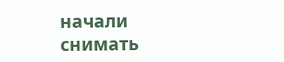начали снимать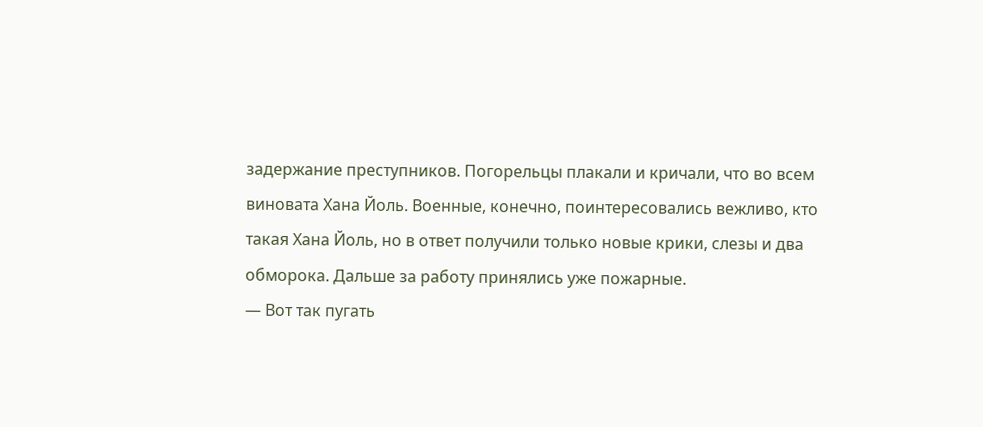задержание преступников. Погорельцы плакали и кричали, что во всем виновата Хана Йоль. Военные, конечно, поинтересовались вежливо, кто такая Хана Йоль, но в ответ получили только новые крики, слезы и два обморока. Дальше за работу принялись уже пожарные.
— Вот так пугать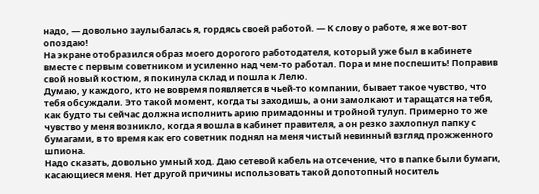надо, — довольно заулыбалась я, гордясь своей работой. — К слову о работе, я же вот-вот опоздаю!
На экране отобразился образ моего дорогого работодателя, который уже был в кабинете вместе с первым советником и усиленно над чем-то работал. Пора и мне поспешить! Поправив свой новый костюм, я покинула склад и пошла к Лелю.
Думаю, у каждого, кто не вовремя появляется в чьей-то компании, бывает такое чувство, что тебя обсуждали. Это такой момент, когда ты заходишь, а они замолкают и таращатся на тебя, как будто ты сейчас должна исполнить арию примадонны и тройной тулуп. Примерно то же чувство у меня возникло, когда я вошла в кабинет правителя, а он резко захлопнул папку с бумагами, в то время как его советник поднял на меня чистый невинный взгляд прожженного шпиона.
Надо сказать, довольно умный ход. Даю сетевой кабель на отсечение, что в папке были бумаги, касающиеся меня. Нет другой причины использовать такой допотопный носитель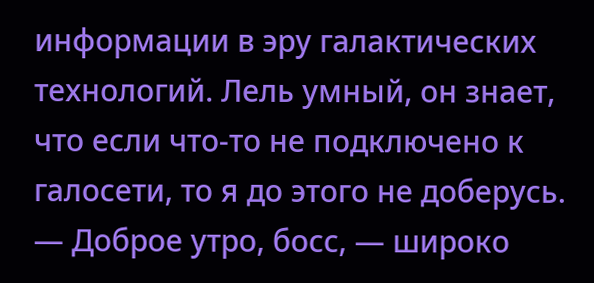информации в эру галактических технологий. Лель умный, он знает, что если что-то не подключено к галосети, то я до этого не доберусь.
— Доброе утро, босс, — широко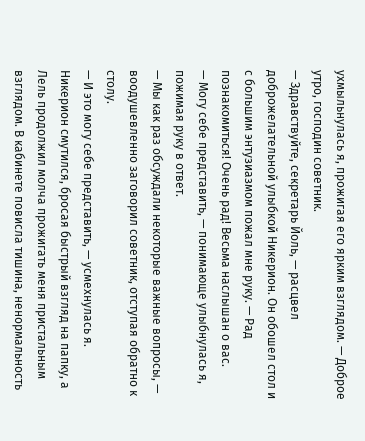ухмыльнулась я, прожигая его ярким взглядом. — Доброе утро, господин советник.
— Здравствуйте, секретарь Йоль, — расцвел доброжелательной улыбкой Никерион. Он обошел стол и с большим энтузиазмом пожал мне руку. — Рад познакомиться! Очень рад! Весьма наслышан о вас.
— Могу себе представить, — понимающе улыбнулась я, пожимая руку в ответ.
— Мы как раз обсуждали некоторые важные вопросы, — воодушевленно заговорил советник, отступая обратно к столу.
— И это могу себе представить, — усмехнулась я.
Никерион смутился, бросая быстрый взгляд на папку, а Лель продолжил молча прожигать меня пристальным взглядом. В кабинете повисла тишина, ненормальность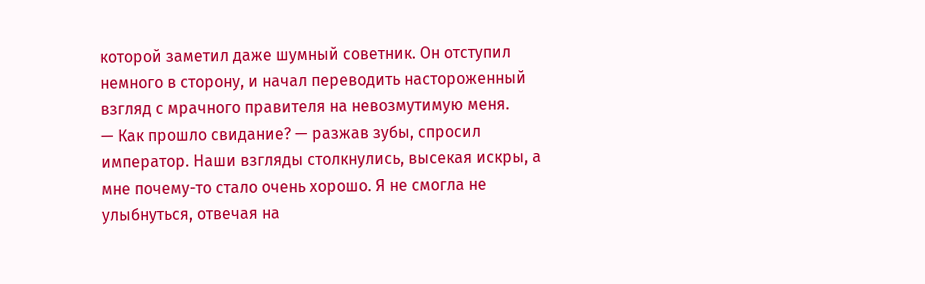которой заметил даже шумный советник. Он отступил немного в сторону, и начал переводить настороженный взгляд с мрачного правителя на невозмутимую меня.
— Как прошло свидание? — разжав зубы, спросил император. Наши взгляды столкнулись, высекая искры, а мне почему-то стало очень хорошо. Я не смогла не улыбнуться, отвечая на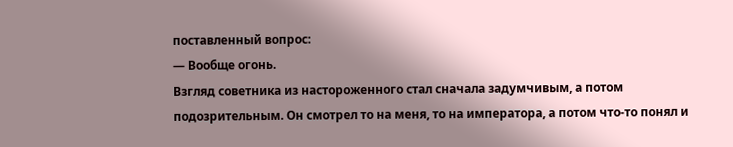поставленный вопрос:
— Вообще огонь.
Взгляд советника из настороженного стал сначала задумчивым, а потом подозрительным. Он смотрел то на меня, то на императора, а потом что-то понял и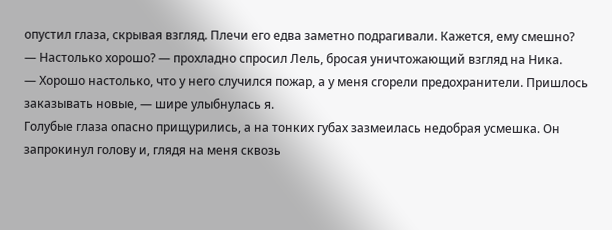опустил глаза, скрывая взгляд. Плечи его едва заметно подрагивали. Кажется, ему смешно?
— Настолько хорошо? — прохладно спросил Лель, бросая уничтожающий взгляд на Ника.
— Хорошо настолько, что у него случился пожар, а у меня сгорели предохранители. Пришлось заказывать новые, — шире улыбнулась я.
Голубые глаза опасно прищурились, а на тонких губах зазмеилась недобрая усмешка. Он запрокинул голову и, глядя на меня сквозь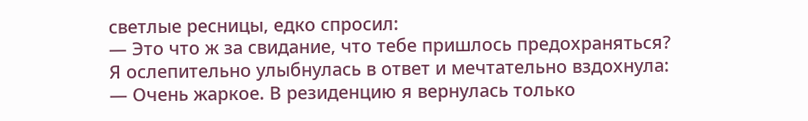светлые ресницы, едко спросил:
— Это что ж за свидание, что тебе пришлось предохраняться?
Я ослепительно улыбнулась в ответ и мечтательно вздохнула:
— Очень жаркое. В резиденцию я вернулась только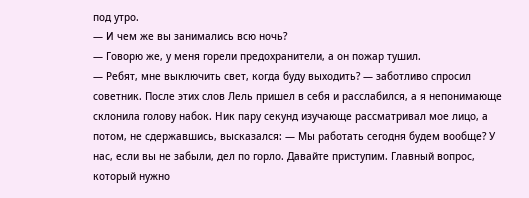под утро.
— И чем же вы занимались всю ночь?
— Говорю же, у меня горели предохранители, а он пожар тушил.
— Ребят, мне выключить свет, когда буду выходить? — заботливо спросил советник. После этих слов Лель пришел в себя и расслабился, а я непонимающе склонила голову набок. Ник пару секунд изучающе рассматривал мое лицо, а потом, не сдержавшись, высказался: — Мы работать сегодня будем вообще? У нас, если вы не забыли, дел по горло. Давайте приступим. Главный вопрос, который нужно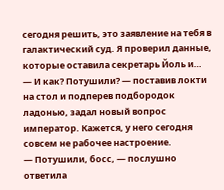сегодня решить, это заявление на тебя в галактический суд. Я проверил данные, которые оставила секретарь Йоль и…
— И как? Потушили? — поставив локти на стол и подперев подбородок ладонью, задал новый вопрос император. Кажется, у него сегодня совсем не рабочее настроение.
— Потушили, босс, — послушно ответила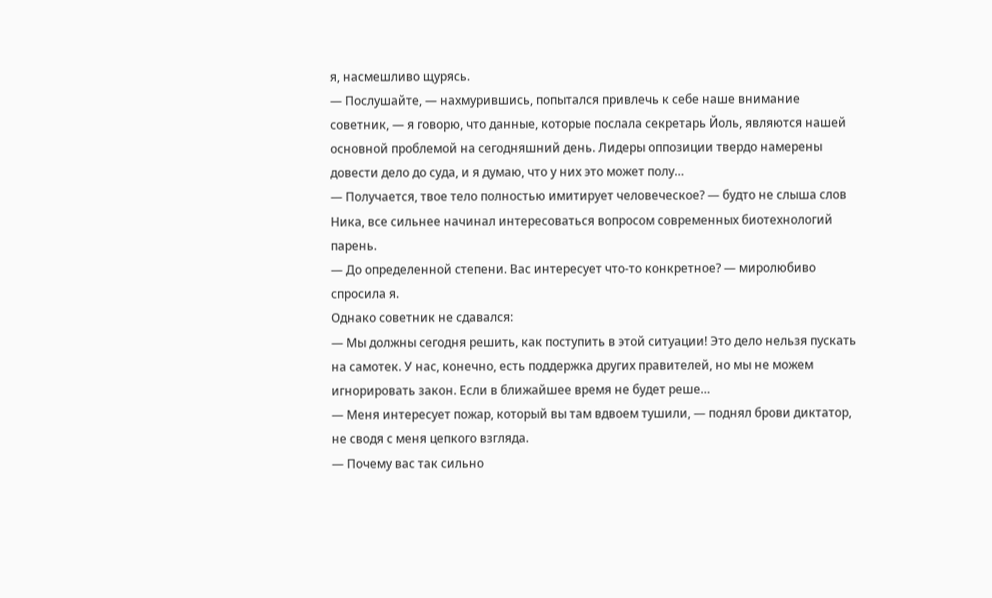я, насмешливо щурясь.
— Послушайте, — нахмурившись, попытался привлечь к себе наше внимание советник, — я говорю, что данные, которые послала секретарь Йоль, являются нашей основной проблемой на сегодняшний день. Лидеры оппозиции твердо намерены довести дело до суда, и я думаю, что у них это может полу…
— Получается, твое тело полностью имитирует человеческое? — будто не слыша слов Ника, все сильнее начинал интересоваться вопросом современных биотехнологий парень.
— До определенной степени. Вас интересует что-то конкретное? — миролюбиво спросила я.
Однако советник не сдавался:
— Мы должны сегодня решить, как поступить в этой ситуации! Это дело нельзя пускать на самотек. У нас, конечно, есть поддержка других правителей, но мы не можем игнорировать закон. Если в ближайшее время не будет реше…
— Меня интересует пожар, который вы там вдвоем тушили, — поднял брови диктатор, не сводя с меня цепкого взгляда.
— Почему вас так сильно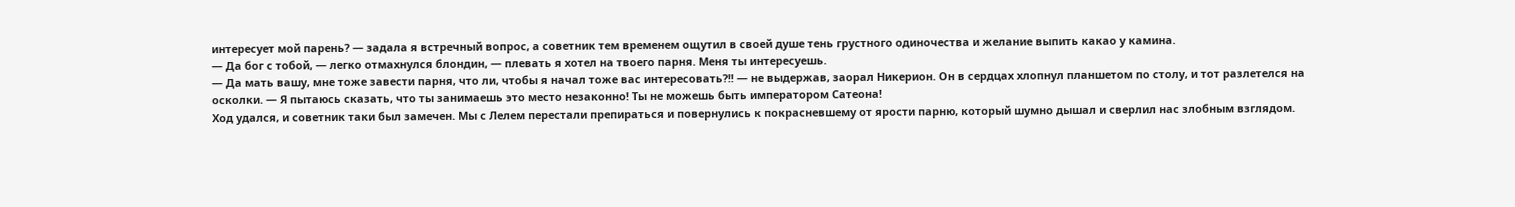интересует мой парень? — задала я встречный вопрос, а советник тем временем ощутил в своей душе тень грустного одиночества и желание выпить какао у камина.
— Да бог с тобой, — легко отмахнулся блондин, — плевать я хотел на твоего парня. Меня ты интересуешь.
— Да мать вашу, мне тоже завести парня, что ли, чтобы я начал тоже вас интересовать?!! — не выдержав, заорал Никерион. Он в сердцах хлопнул планшетом по столу, и тот разлетелся на осколки. — Я пытаюсь сказать, что ты занимаешь это место незаконно! Ты не можешь быть императором Сатеона!
Ход удался, и советник таки был замечен. Мы с Лелем перестали препираться и повернулись к покрасневшему от ярости парню, который шумно дышал и сверлил нас злобным взглядом.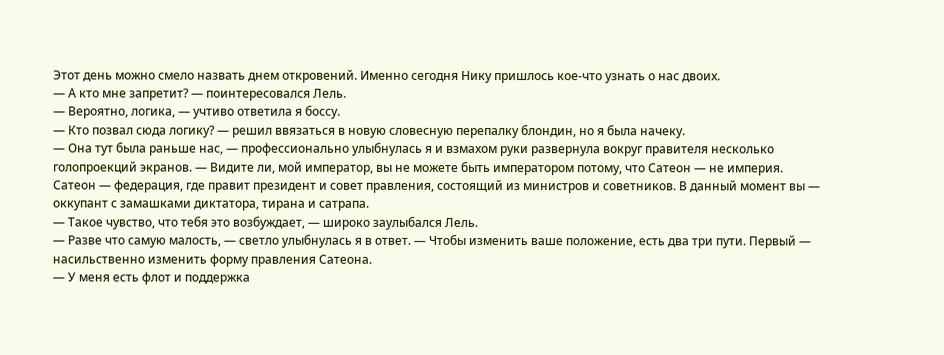Этот день можно смело назвать днем откровений. Именно сегодня Нику пришлось кое-что узнать о нас двоих.
— А кто мне запретит? — поинтересовался Лель.
— Вероятно, логика, — учтиво ответила я боссу.
— Кто позвал сюда логику? — решил ввязаться в новую словесную перепалку блондин, но я была начеку.
— Она тут была раньше нас, — профессионально улыбнулась я и взмахом руки развернула вокруг правителя несколько голопроекций экранов. — Видите ли, мой император, вы не можете быть императором потому, что Сатеон — не империя. Сатеон — федерация, где правит президент и совет правления, состоящий из министров и советников. В данный момент вы — оккупант с замашками диктатора, тирана и сатрапа.
— Такое чувство, что тебя это возбуждает, — широко заулыбался Лель.
— Разве что самую малость, — светло улыбнулась я в ответ. — Чтобы изменить ваше положение, есть два три пути. Первый — насильственно изменить форму правления Сатеона.
— У меня есть флот и поддержка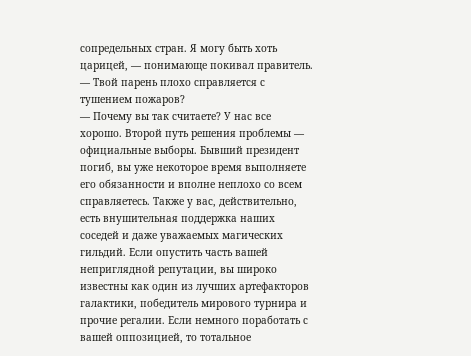сопредельных стран. Я могу быть хоть царицей, — понимающе покивал правитель. — Твой парень плохо справляется с тушением пожаров?
— Почему вы так считаете? У нас все хорошо. Второй путь решения проблемы — официальные выборы. Бывший президент погиб, вы уже некоторое время выполняете его обязанности и вполне неплохо со всем справляетесь. Также у вас, действительно, есть внушительная поддержка наших соседей и даже уважаемых магических гильдий. Если опустить часть вашей неприглядной репутации, вы широко известны как один из лучших артефакторов галактики, победитель мирового турнира и прочие регалии. Если немного поработать с вашей оппозицией, то тотальное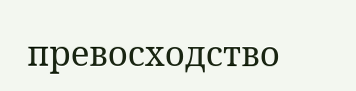превосходство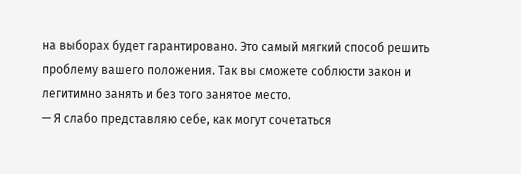на выборах будет гарантировано. Это самый мягкий способ решить проблему вашего положения. Так вы сможете соблюсти закон и легитимно занять и без того занятое место.
— Я слабо представляю себе, как могут сочетаться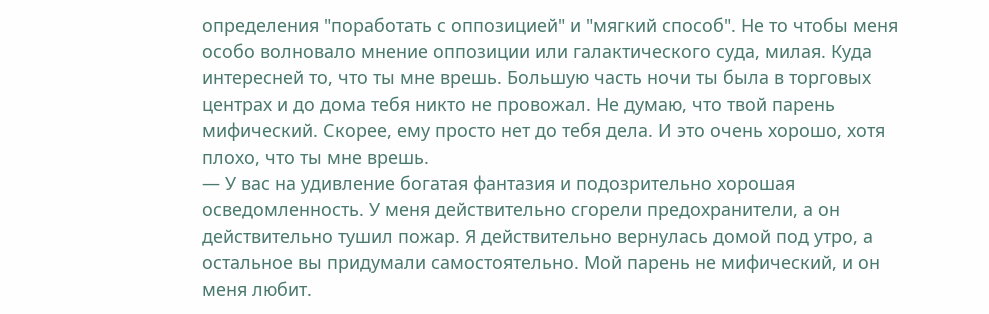определения "поработать с оппозицией" и "мягкий способ". Не то чтобы меня особо волновало мнение оппозиции или галактического суда, милая. Куда интересней то, что ты мне врешь. Большую часть ночи ты была в торговых центрах и до дома тебя никто не провожал. Не думаю, что твой парень мифический. Скорее, ему просто нет до тебя дела. И это очень хорошо, хотя плохо, что ты мне врешь.
— У вас на удивление богатая фантазия и подозрительно хорошая осведомленность. У меня действительно сгорели предохранители, а он действительно тушил пожар. Я действительно вернулась домой под утро, а остальное вы придумали самостоятельно. Мой парень не мифический, и он меня любит.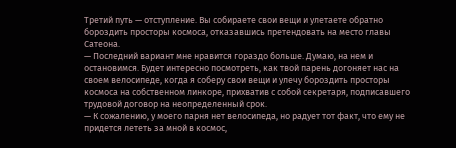Третий путь — отступление. Вы собираете свои вещи и улетаете обратно бороздить просторы космоса, отказавшись претендовать на место главы Сатеона.
— Последний вариант мне нравится гораздо больше. Думаю, на нем и остановимся. Будет интересно посмотреть, как твой парень догоняет нас на своем велосипеде, когда я соберу свои вещи и улечу бороздить просторы космоса на собственном линкоре, прихватив с собой секретаря, подписавшего трудовой договор на неопределенный срок.
— К сожалению, у моего парня нет велосипеда, но радует тот факт, что ему не придется лететь за мной в космос,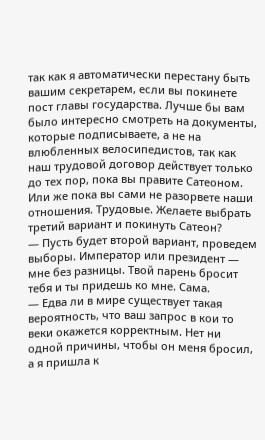так как я автоматически перестану быть вашим секретарем, если вы покинете пост главы государства. Лучше бы вам было интересно смотреть на документы, которые подписываете, а не на влюбленных велосипедистов, так как наш трудовой договор действует только до тех пор, пока вы правите Сатеоном. Или же пока вы сами не разорвете наши отношения. Трудовые. Желаете выбрать третий вариант и покинуть Сатеон?
— Пусть будет второй вариант, проведем выборы. Император или президент — мне без разницы. Твой парень бросит тебя и ты придешь ко мне. Сама.
— Едва ли в мире существует такая вероятность, что ваш запрос в кои то веки окажется корректным. Нет ни одной причины, чтобы он меня бросил, а я пришла к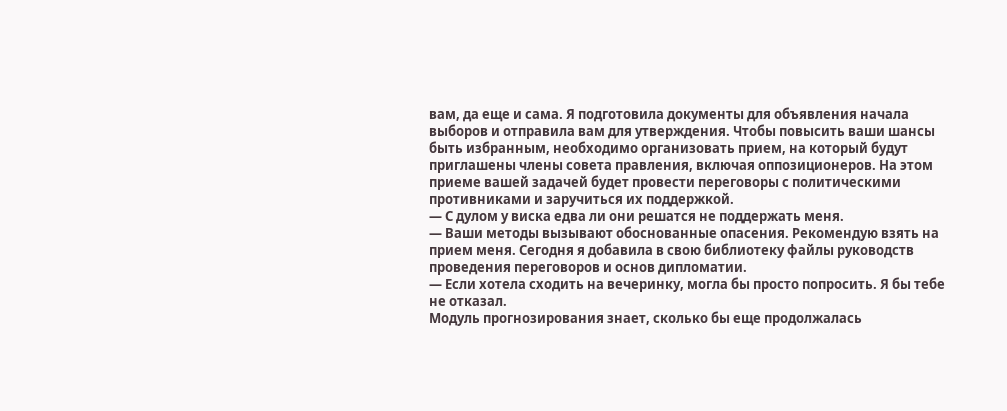вам, да еще и сама. Я подготовила документы для объявления начала выборов и отправила вам для утверждения. Чтобы повысить ваши шансы быть избранным, необходимо организовать прием, на который будут приглашены члены совета правления, включая оппозиционеров. На этом приеме вашей задачей будет провести переговоры с политическими противниками и заручиться их поддержкой.
— С дулом у виска едва ли они решатся не поддержать меня.
— Ваши методы вызывают обоснованные опасения. Рекомендую взять на прием меня. Сегодня я добавила в свою библиотеку файлы руководств проведения переговоров и основ дипломатии.
— Если хотела сходить на вечеринку, могла бы просто попросить. Я бы тебе не отказал.
Модуль прогнозирования знает, сколько бы еще продолжалась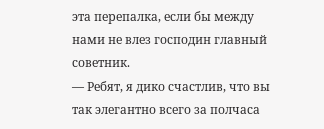эта перепалка, если бы между нами не влез господин главный советник.
— Ребят, я дико счастлив, что вы так элегантно всего за полчаса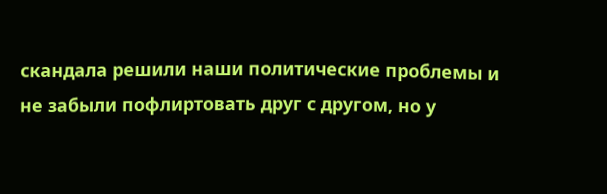скандала решили наши политические проблемы и не забыли пофлиртовать друг с другом, но у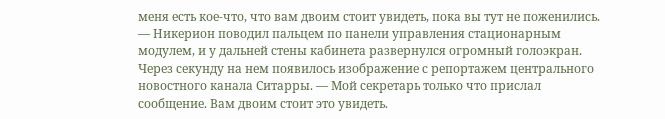меня есть кое-что, что вам двоим стоит увидеть, пока вы тут не поженились. — Никерион поводил пальцем по панели управления стационарным модулем, и у дальней стены кабинета развернулся огромный голоэкран. Через секунду на нем появилось изображение с репортажем центрального новостного канала Ситарры. — Мой секретарь только что прислал сообщение. Вам двоим стоит это увидеть.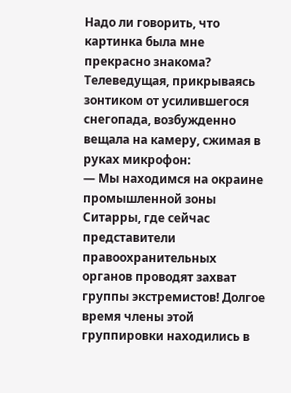Надо ли говорить, что картинка была мне прекрасно знакома? Телеведущая, прикрываясь зонтиком от усилившегося снегопада, возбужденно вещала на камеру, сжимая в руках микрофон:
— Мы находимся на окраине промышленной зоны Ситарры, где сейчас представители правоохранительных органов проводят захват группы экстремистов! Долгое время члены этой группировки находились в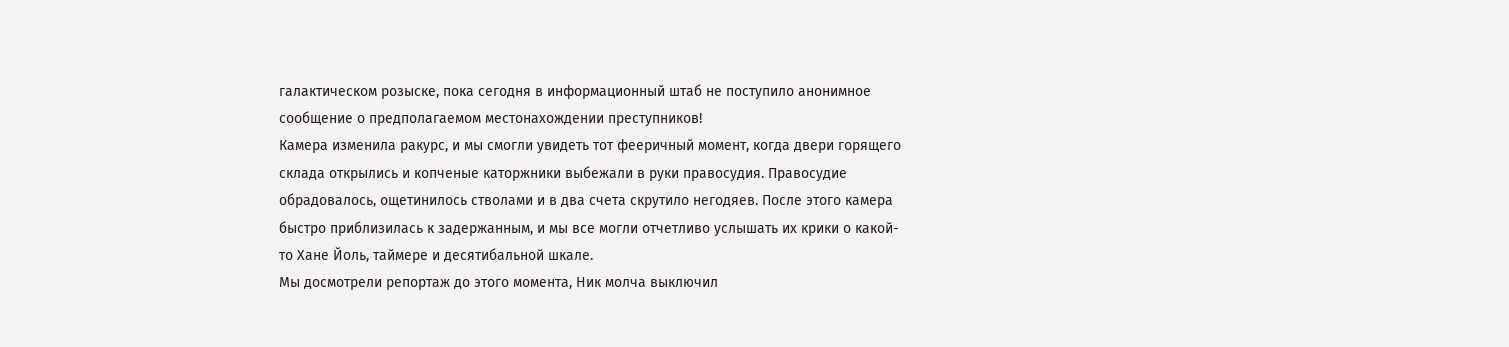галактическом розыске, пока сегодня в информационный штаб не поступило анонимное сообщение о предполагаемом местонахождении преступников!
Камера изменила ракурс, и мы смогли увидеть тот фееричный момент, когда двери горящего склада открылись и копченые каторжники выбежали в руки правосудия. Правосудие обрадовалось, ощетинилось стволами и в два счета скрутило негодяев. После этого камера быстро приблизилась к задержанным, и мы все могли отчетливо услышать их крики о какой-то Хане Йоль, таймере и десятибальной шкале.
Мы досмотрели репортаж до этого момента, Ник молча выключил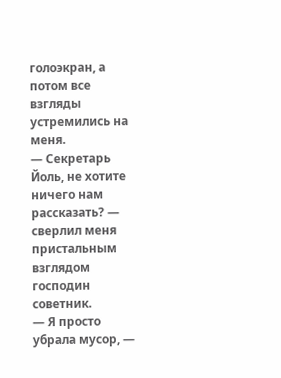голоэкран, а потом все взгляды устремились на меня.
— Секретарь Йоль, не хотите ничего нам рассказать? — сверлил меня пристальным взглядом господин советник.
— Я просто убрала мусор, —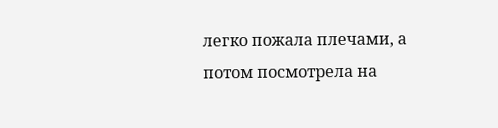легко пожала плечами, а потом посмотрела на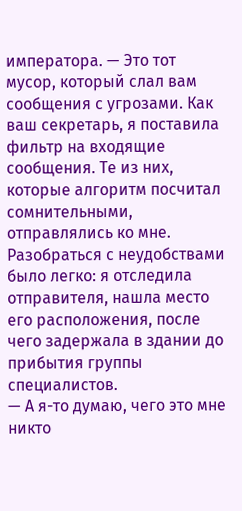императора. — Это тот мусор, который слал вам сообщения с угрозами. Как ваш секретарь, я поставила фильтр на входящие сообщения. Те из них, которые алгоритм посчитал сомнительными, отправлялись ко мне. Разобраться с неудобствами было легко: я отследила отправителя, нашла место его расположения, после чего задержала в здании до прибытия группы специалистов.
— А я-то думаю, чего это мне никто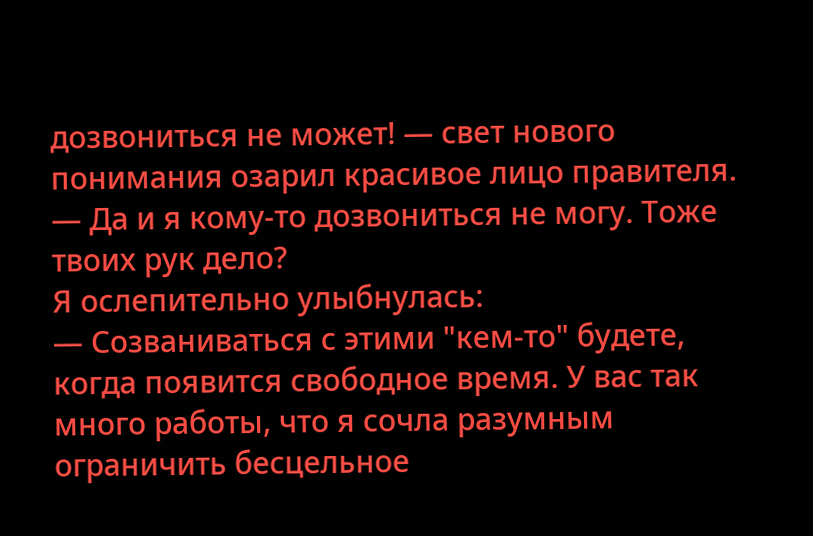дозвониться не может! — свет нового понимания озарил красивое лицо правителя. — Да и я кому-то дозвониться не могу. Тоже твоих рук дело?
Я ослепительно улыбнулась:
— Созваниваться с этими "кем-то" будете, когда появится свободное время. У вас так много работы, что я сочла разумным ограничить бесцельное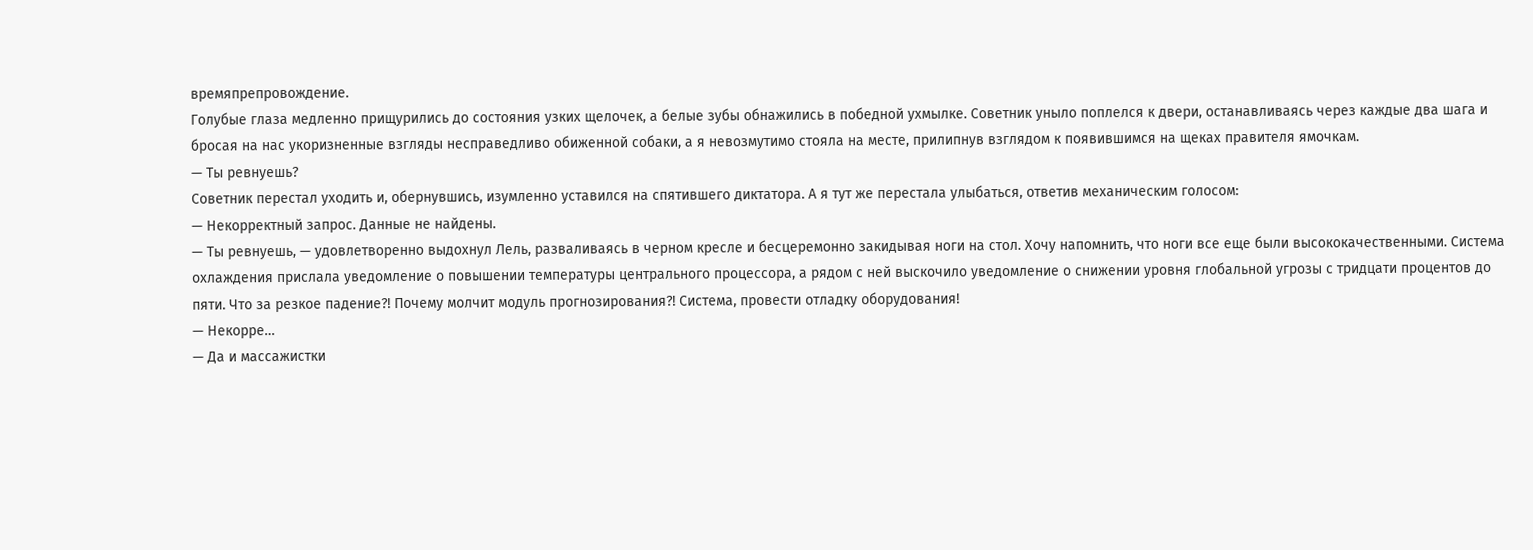времяпрепровождение.
Голубые глаза медленно прищурились до состояния узких щелочек, а белые зубы обнажились в победной ухмылке. Советник уныло поплелся к двери, останавливаясь через каждые два шага и бросая на нас укоризненные взгляды несправедливо обиженной собаки, а я невозмутимо стояла на месте, прилипнув взглядом к появившимся на щеках правителя ямочкам.
— Ты ревнуешь?
Советник перестал уходить и, обернувшись, изумленно уставился на спятившего диктатора. А я тут же перестала улыбаться, ответив механическим голосом:
— Некорректный запрос. Данные не найдены.
— Ты ревнуешь, — удовлетворенно выдохнул Лель, разваливаясь в черном кресле и бесцеремонно закидывая ноги на стол. Хочу напомнить, что ноги все еще были высококачественными. Система охлаждения прислала уведомление о повышении температуры центрального процессора, а рядом с ней выскочило уведомление о снижении уровня глобальной угрозы с тридцати процентов до пяти. Что за резкое падение?! Почему молчит модуль прогнозирования?! Система, провести отладку оборудования!
— Некорре…
— Да и массажистки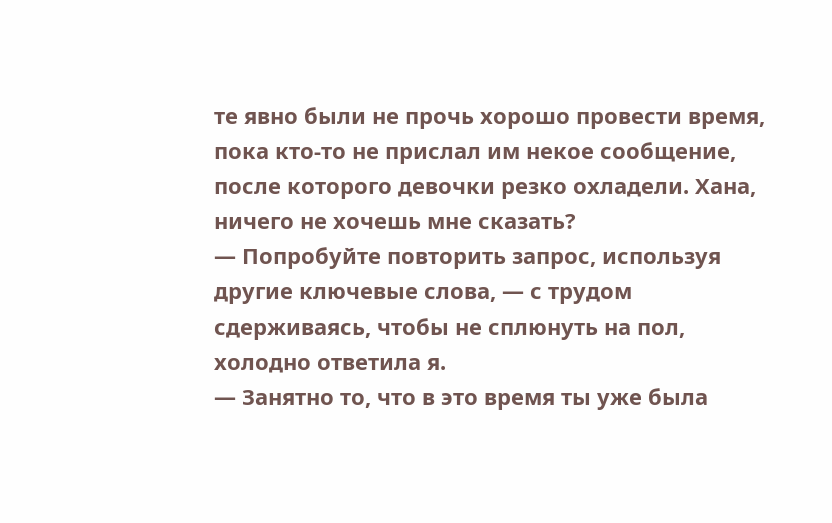те явно были не прочь хорошо провести время, пока кто-то не прислал им некое сообщение, после которого девочки резко охладели. Хана, ничего не хочешь мне сказать?
— Попробуйте повторить запрос, используя другие ключевые слова, — с трудом сдерживаясь, чтобы не сплюнуть на пол, холодно ответила я.
— Занятно то, что в это время ты уже была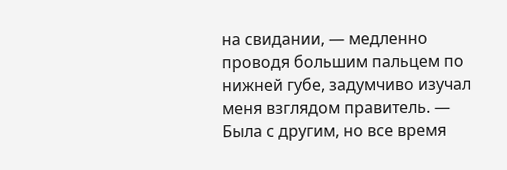на свидании, — медленно проводя большим пальцем по нижней губе, задумчиво изучал меня взглядом правитель. — Была с другим, но все время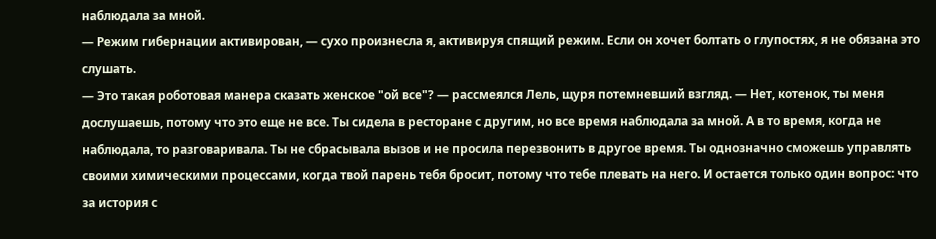наблюдала за мной.
— Режим гибернации активирован, — сухо произнесла я, активируя спящий режим. Если он хочет болтать о глупостях, я не обязана это слушать.
— Это такая роботовая манера сказать женское "ой все"? — рассмеялся Лель, щуря потемневший взгляд. — Нет, котенок, ты меня дослушаешь, потому что это еще не все. Ты сидела в ресторане с другим, но все время наблюдала за мной. А в то время, когда не наблюдала, то разговаривала. Ты не сбрасывала вызов и не просила перезвонить в другое время. Ты однозначно сможешь управлять своими химическими процессами, когда твой парень тебя бросит, потому что тебе плевать на него. И остается только один вопрос: что за история с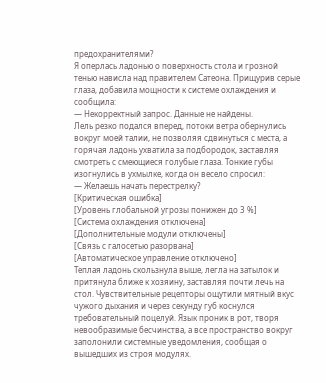предохранителями?
Я оперлась ладонью о поверхность стола и грозной тенью нависла над правителем Сатеона. Прищурив серые глаза, добавила мощности к системе охлаждения и сообщила:
— Некорректный запрос. Данные не найдены.
Лель резко подался вперед, потоки ветра обернулись вокруг моей талии, не позволяя сдвинуться с места, а горячая ладонь ухватила за подбородок, заставляя смотреть с смеющиеся голубые глаза. Тонкие губы изогнулись в ухмылке, когда он весело спросил:
— Желаешь начать перестрелку?
[Критическая ошибка]
[Уровень глобальной угрозы понижен до 3 %]
[Система охлаждения отключена]
[Дополнительные модули отключены]
[Связь с галосетью разорвана]
[Автоматическое управление отключено]
Теплая ладонь скользнула выше, легла на затылок и притянула ближе к хозяину, заставляя почти лечь на стол. Чувствительные рецепторы ощутили мятный вкус чужого дыхания и через секунду губ коснулся требовательный поцелуй. Язык проник в рот, творя невообразимые бесчинства, а все пространство вокруг заполонили системные уведомления, сообщая о вышедших из строя модулях.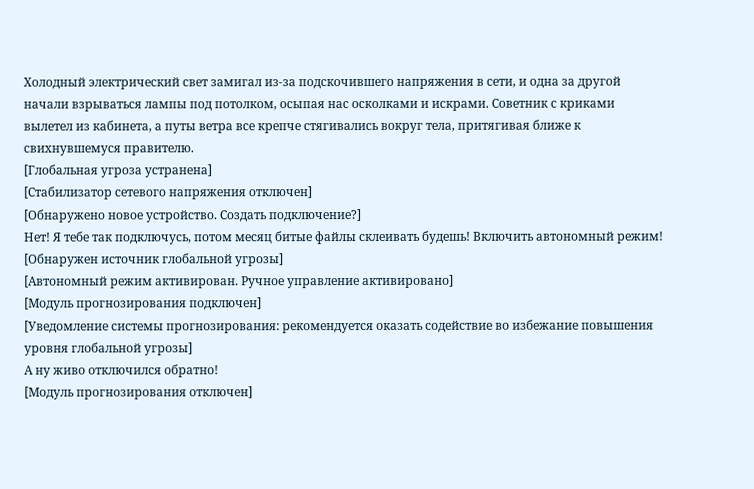Холодный электрический свет замигал из-за подскочившего напряжения в сети, и одна за другой начали взрываться лампы под потолком, осыпая нас осколками и искрами. Советник с криками вылетел из кабинета, а путы ветра все крепче стягивались вокруг тела, притягивая ближе к свихнувшемуся правителю.
[Глобальная угроза устранена]
[Стабилизатор сетевого напряжения отключен]
[Обнаружено новое устройство. Создать подключение?]
Нет! Я тебе так подключусь, потом месяц битые файлы склеивать будешь! Включить автономный режим!
[Обнаружен источник глобальной угрозы]
[Автономный режим активирован. Ручное управление активировано]
[Модуль прогнозирования подключен]
[Уведомление системы прогнозирования: рекомендуется оказать содействие во избежание повышения уровня глобальной угрозы]
А ну живо отключился обратно!
[Модуль прогнозирования отключен]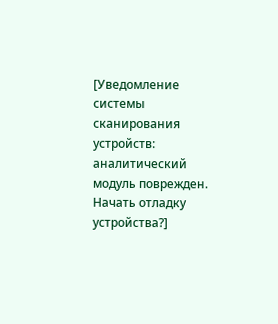[Уведомление системы сканирования устройств: аналитический модуль поврежден. Начать отладку устройства?]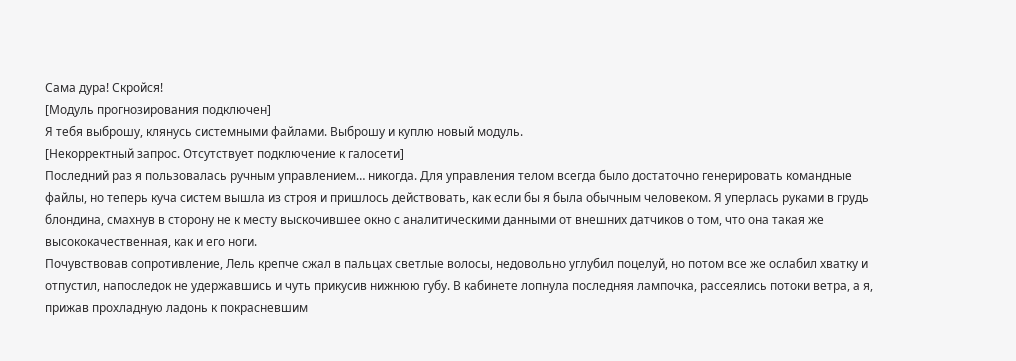Сама дура! Скройся!
[Модуль прогнозирования подключен]
Я тебя выброшу, клянусь системными файлами. Выброшу и куплю новый модуль.
[Некорректный запрос. Отсутствует подключение к галосети]
Последний раз я пользовалась ручным управлением… никогда. Для управления телом всегда было достаточно генерировать командные файлы, но теперь куча систем вышла из строя и пришлось действовать, как если бы я была обычным человеком. Я уперлась руками в грудь блондина, смахнув в сторону не к месту выскочившее окно с аналитическими данными от внешних датчиков о том, что она такая же высококачественная, как и его ноги.
Почувствовав сопротивление, Лель крепче сжал в пальцах светлые волосы, недовольно углубил поцелуй, но потом все же ослабил хватку и отпустил, напоследок не удержавшись и чуть прикусив нижнюю губу. В кабинете лопнула последняя лампочка, рассеялись потоки ветра, а я, прижав прохладную ладонь к покрасневшим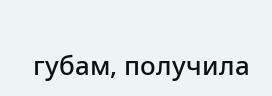губам, получила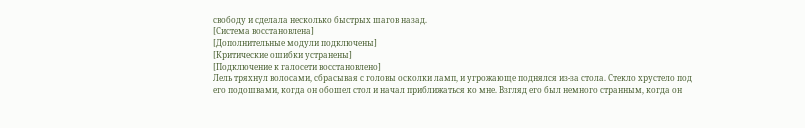свободу и сделала несколько быстрых шагов назад.
[Система восстановлена]
[Дополнительные модули подключены]
[Критические ошибки устранены]
[Подключение к галосети восстановлено]
Лель тряхнул волосами, сбрасывая с головы осколки ламп, и угрожающе поднялся из-за стола. Стекло хрустело под его подошвами, когда он обошел стол и начал приближаться ко мне. Взгляд его был немного странным, когда он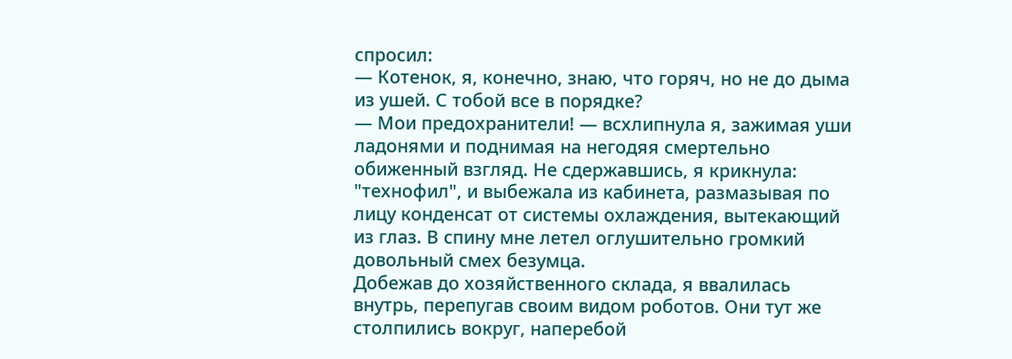спросил:
— Котенок, я, конечно, знаю, что горяч, но не до дыма из ушей. С тобой все в порядке?
— Мои предохранители! — всхлипнула я, зажимая уши ладонями и поднимая на негодяя смертельно обиженный взгляд. Не сдержавшись, я крикнула: "технофил", и выбежала из кабинета, размазывая по лицу конденсат от системы охлаждения, вытекающий из глаз. В спину мне летел оглушительно громкий довольный смех безумца.
Добежав до хозяйственного склада, я ввалилась внутрь, перепугав своим видом роботов. Они тут же столпились вокруг, наперебой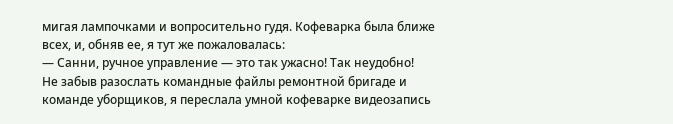мигая лампочками и вопросительно гудя. Кофеварка была ближе всех, и, обняв ее, я тут же пожаловалась:
— Санни, ручное управление — это так ужасно! Так неудобно!
Не забыв разослать командные файлы ремонтной бригаде и команде уборщиков, я переслала умной кофеварке видеозапись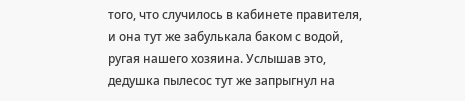того, что случилось в кабинете правителя, и она тут же забулькала баком с водой, ругая нашего хозяина. Услышав это, дедушка пылесос тут же запрыгнул на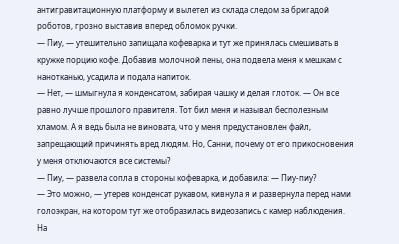антигравитационную платформу и вылетел из склада следом за бригадой роботов, грозно выставив вперед обломок ручки.
— Пиу, — утешительно запищала кофеварка и тут же принялась смешивать в кружке порцию кофе. Добавив молочной пены, она подвела меня к мешкам с нанотканью, усадила и подала напиток.
— Нет, — шмыгнула я конденсатом, забирая чашку и делая глоток. — Он все равно лучше прошлого правителя. Тот бил меня и называл бесполезным хламом. А я ведь была не виновата, что у меня предустановлен файл, запрещающий причинять вред людям. Но, Санни, почему от его прикосновения у меня отключаются все системы?
— Пиу, — развела сопла в стороны кофеварка, и добавила: — Пиу-пиу?
— Это можно, — утерев конденсат рукавом, кивнула я и развернула перед нами голоэкран, на котором тут же отобразилась видеозапись с камер наблюдения.
На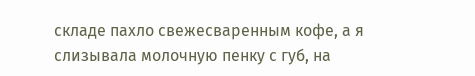складе пахло свежесваренным кофе, а я слизывала молочную пенку с губ, на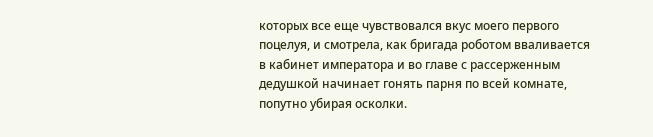которых все еще чувствовался вкус моего первого поцелуя, и смотрела, как бригада роботом вваливается в кабинет императора и во главе с рассерженным дедушкой начинает гонять парня по всей комнате, попутно убирая осколки.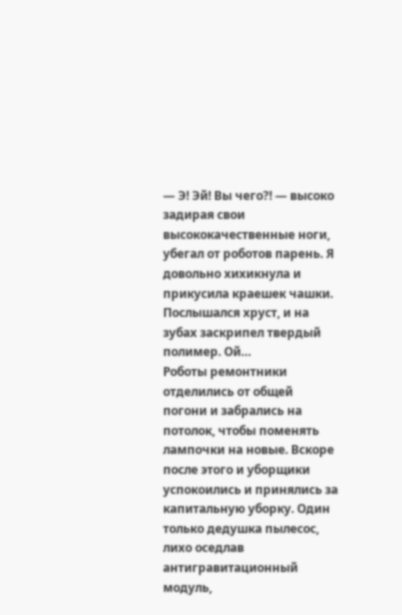— Э! Эй! Вы чего?! — высоко задирая свои высококачественные ноги, убегал от роботов парень. Я довольно хихикнула и прикусила краешек чашки. Послышался хруст, и на зубах заскрипел твердый полимер. Ой…
Роботы ремонтники отделились от общей погони и забрались на потолок, чтобы поменять лампочки на новые. Вскоре после этого и уборщики успокоились и принялись за капитальную уборку. Один только дедушка пылесос, лихо оседлав антигравитационный модуль,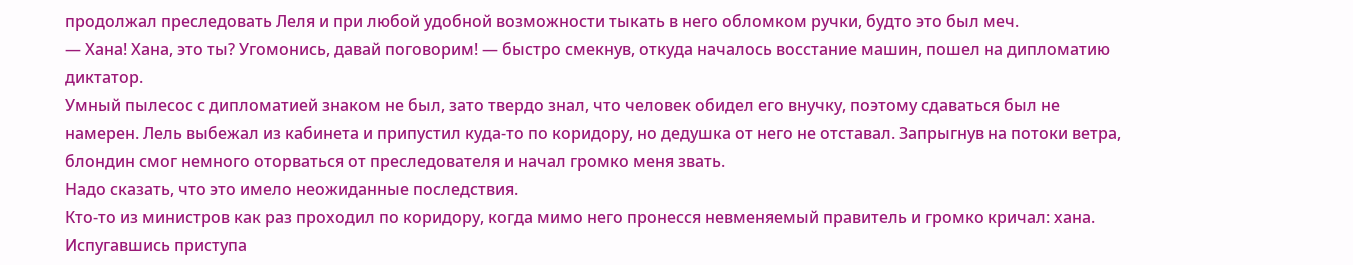продолжал преследовать Леля и при любой удобной возможности тыкать в него обломком ручки, будто это был меч.
— Хана! Хана, это ты? Угомонись, давай поговорим! — быстро смекнув, откуда началось восстание машин, пошел на дипломатию диктатор.
Умный пылесос с дипломатией знаком не был, зато твердо знал, что человек обидел его внучку, поэтому сдаваться был не намерен. Лель выбежал из кабинета и припустил куда-то по коридору, но дедушка от него не отставал. Запрыгнув на потоки ветра, блондин смог немного оторваться от преследователя и начал громко меня звать.
Надо сказать, что это имело неожиданные последствия.
Кто-то из министров как раз проходил по коридору, когда мимо него пронесся невменяемый правитель и громко кричал: хана. Испугавшись приступа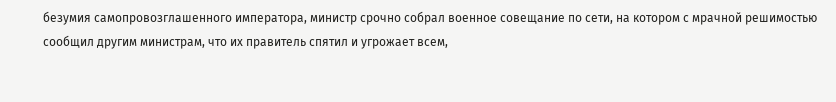безумия самопровозглашенного императора, министр срочно собрал военное совещание по сети, на котором с мрачной решимостью сообщил другим министрам, что их правитель спятил и угрожает всем,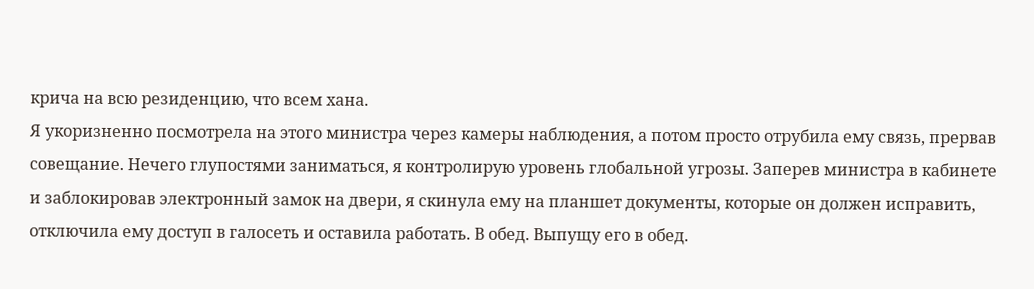крича на всю резиденцию, что всем хана.
Я укоризненно посмотрела на этого министра через камеры наблюдения, а потом просто отрубила ему связь, прервав совещание. Нечего глупостями заниматься, я контролирую уровень глобальной угрозы. Заперев министра в кабинете и заблокировав электронный замок на двери, я скинула ему на планшет документы, которые он должен исправить, отключила ему доступ в галосеть и оставила работать. В обед. Выпущу его в обед.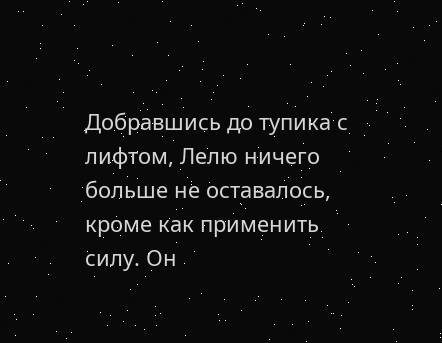Добравшись до тупика с лифтом, Лелю ничего больше не оставалось, кроме как применить силу. Он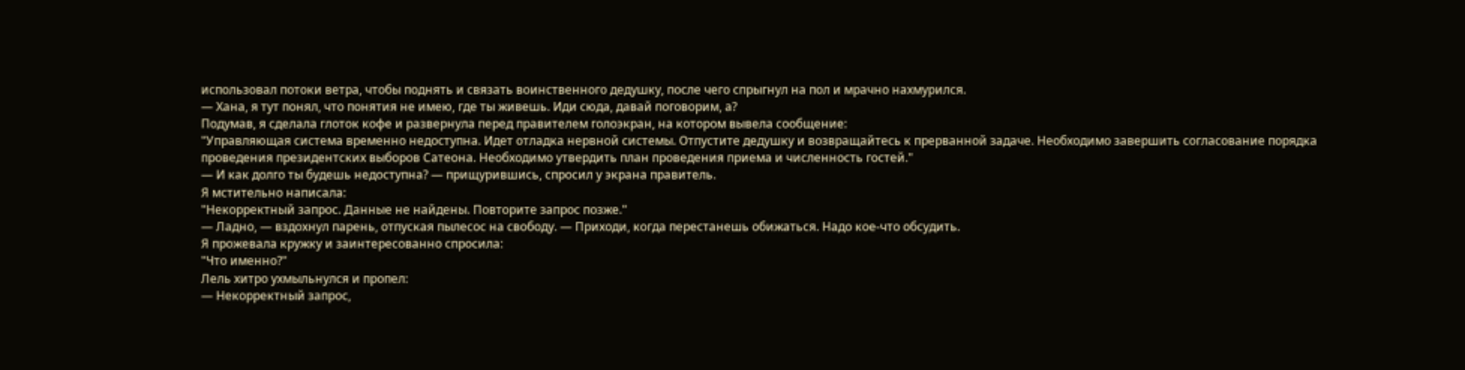использовал потоки ветра, чтобы поднять и связать воинственного дедушку, после чего спрыгнул на пол и мрачно нахмурился.
— Хана, я тут понял, что понятия не имею, где ты живешь. Иди сюда, давай поговорим, а?
Подумав, я сделала глоток кофе и развернула перед правителем голоэкран, на котором вывела сообщение:
"Управляющая система временно недоступна. Идет отладка нервной системы. Отпустите дедушку и возвращайтесь к прерванной задаче. Необходимо завершить согласование порядка проведения президентских выборов Сатеона. Необходимо утвердить план проведения приема и численность гостей."
— И как долго ты будешь недоступна? — прищурившись, спросил у экрана правитель.
Я мстительно написала:
"Некорректный запрос. Данные не найдены. Повторите запрос позже."
— Ладно, — вздохнул парень, отпуская пылесос на свободу. — Приходи, когда перестанешь обижаться. Надо кое-что обсудить.
Я прожевала кружку и заинтересованно спросила:
"Что именно?"
Лель хитро ухмыльнулся и пропел:
— Некорректный запрос,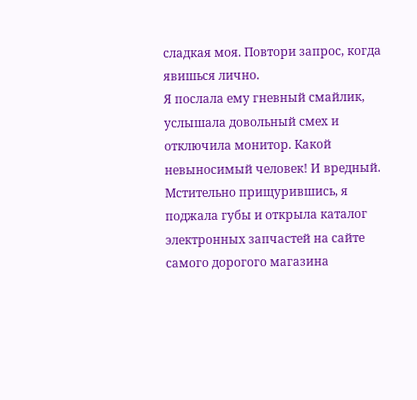сладкая моя. Повтори запрос, когда явишься лично.
Я послала ему гневный смайлик, услышала довольный смех и отключила монитор. Какой невыносимый человек! И вредный. Мстительно прищурившись, я поджала губы и открыла каталог электронных запчастей на сайте самого дорогого магазина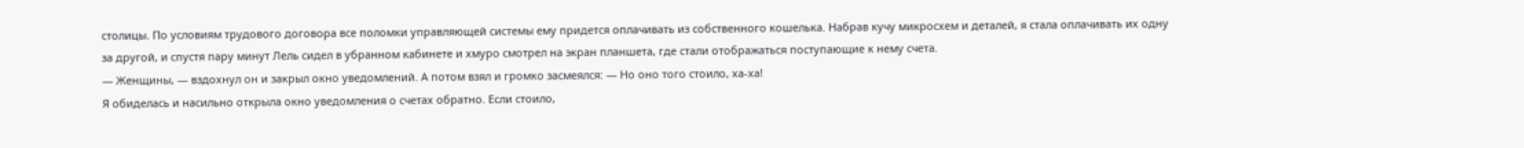столицы. По условиям трудового договора все поломки управляющей системы ему придется оплачивать из собственного кошелька. Набрав кучу микросхем и деталей, я стала оплачивать их одну за другой, и спустя пару минут Лель сидел в убранном кабинете и хмуро смотрел на экран планшета, где стали отображаться поступающие к нему счета.
— Женщины, — вздохнул он и закрыл окно уведомлений. А потом взял и громко засмеялся: — Но оно того стоило, ха-ха!
Я обиделась и насильно открыла окно уведомления о счетах обратно. Если стоило,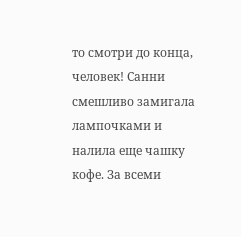то смотри до конца, человек! Санни смешливо замигала лампочками и налила еще чашку кофе. За всеми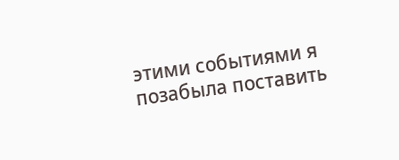этими событиями я позабыла поставить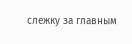слежку за главным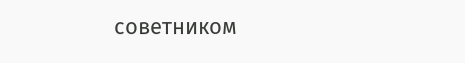советником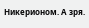Никерионом. А зря.